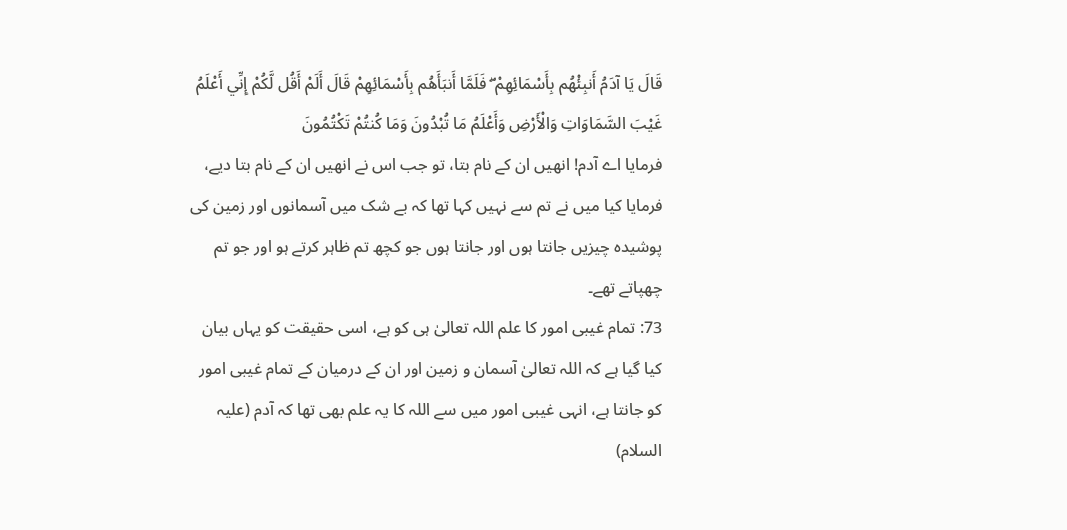قَالَ يَا آدَمُ أَنبِئْهُم بِأَسْمَائِهِمْ ۖ فَلَمَّا أَنبَأَهُم بِأَسْمَائِهِمْ قَالَ أَلَمْ أَقُل لَّكُمْ إِنِّي أَعْلَمُ غَيْبَ السَّمَاوَاتِ وَالْأَرْضِ وَأَعْلَمُ مَا تُبْدُونَ وَمَا كُنتُمْ تَكْتُمُونَ
فرمایا اے آدم! انھیں ان کے نام بتا، تو جب اس نے انھیں ان کے نام بتا دیے، فرمایا کیا میں نے تم سے نہیں کہا تھا کہ بے شک میں آسمانوں اور زمین کی پوشیدہ چیزیں جانتا ہوں اور جانتا ہوں جو کچھ تم ظاہر کرتے ہو اور جو تم چھپاتے تھے۔
73: تمام غیبی امور کا علم اللہ تعالیٰ ہی کو ہے، اسی حقیقت کو یہاں بیان کیا گیا ہے کہ اللہ تعالیٰ آسمان و زمین اور ان کے درمیان کے تمام غیبی امور کو جانتا ہے، انہی غیبی امور میں سے اللہ کا یہ علم بھی تھا کہ آدم (علیہ السلام)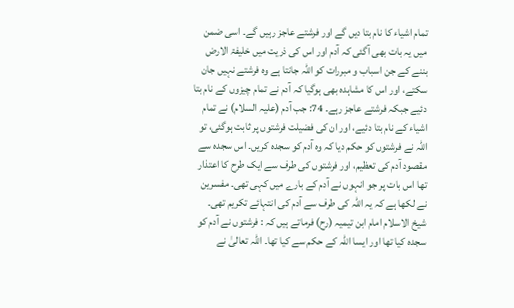تمام اشیاء کا نام بتا دیں گے اور فرشتے عاجز رہیں گے۔ اسی ضمن میں یہ بات بھی آگئی کہ آدم اور اس کی ذریت میں خلیفۃ الارض بننے کے جن اسباب و مبررات کو اللہ جانتا ہے وہ فرشتے نہیں جان سکتے، اور اس کا مشاہدہ بھی ہوگیا کہ آدم نے تمام چیزوں کے نام بتا دئیے جبکہ فرشتے عاجز رہے۔ 74: جب آدم (علیہ السلام) نے تمام اشیاء کے نام بتا دئیے، اور ان کی فضیلت فرشتوں پر ثابت ہوگئی، تو اللہ نے فرشتوں کو حکم دیا کہ وہ آدم کو سجدہ کریں۔ اس سجدہ سے مقصود آدم کی تعظیم، اور فرشتوں کی طرف سے ایک طرح کا اعتذار تھا اس بات پر جو انہوں نے آدم کے بارے میں کہی تھی۔ مفسرین نے لکھا ہے کہ یہ اللہ کی طرف سے آدم کی انتہائے تکریم تھی۔ شیخ الاسلام امام ابن تیمیہ (رح) فرماتے ہیں کہ : فرشتوں نے آدم کو سجدہ کیا تھا اور ایسا اللہ کے حکم سے کیا تھا۔ اللہ تعالیٰ نے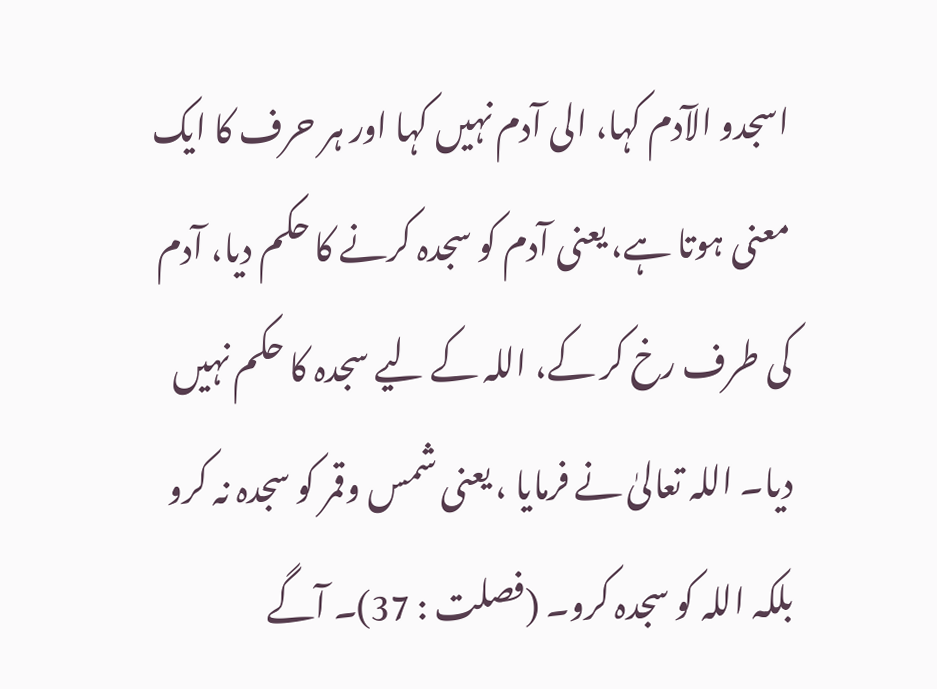اسجدو الآدم کہا، الی آدم نہیں کہا اور ہر حرف کا ایک معنی ہوتا ہے، یعنی آدم کو سجدہ کرنے کا حکم دیا، آدم کی طرف رخ کر کے، اللہ کے لیے سجدہ کا حکم نہیں دیا۔ اللہ تعالیٰ نے فرمایا ، یعنی شمس وقمر کو سجدہ نہ کرو بلکہ اللہ کو سجدہ کرو۔ (فصلت : 37)۔ آگے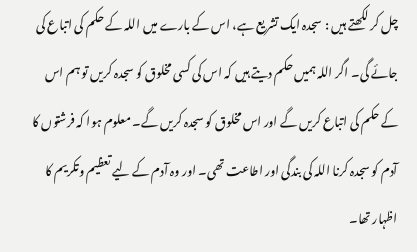چل کر لکھتے ہیں : سجدہ ایک تشریع ہے، اس کے بارے میں اللہ کے حکم کی اتباع کی جائے گی۔ اگر اللہ ہمیں حکم دیتے ہیں کہ اس کی کسی مخلوق کو سجدہ کریں تو ہم اس کے حکم کی اتباع کریں گے اور اس مخلوق کو سجدہ کریں گے۔ معلوم ہوا کہ فرشتوں کا آدم کو سجدہ کرنا اللہ کی بندگی اور اطاعت تھی۔ اور وہ آدم کے لیے تعظیم وتکریم کا اظہار تھا۔